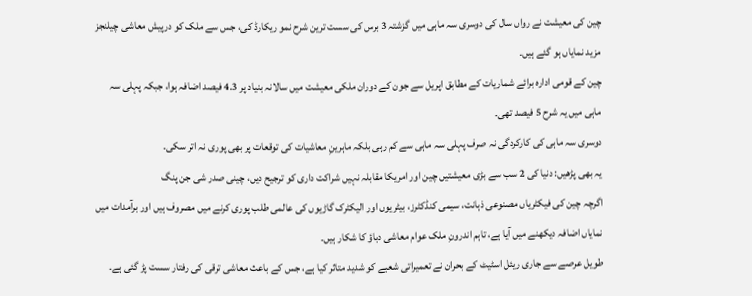چین کی معیشت نے رواں سال کی دوسری سہ ماہی میں گزشتہ 3 برس کی سست ترین شرح نمو ریکارڈ کی، جس سے ملک کو درپیش معاشی چیلنجز مزید نمایاں ہو گئے ہیں۔
چین کے قومی ادارہ برائے شماریات کے مطابق اپریل سے جون کے دوران ملکی معیشت میں سالانہ بنیاد پر 4.3 فیصد اضافہ ہوا، جبکہ پہلی سہ ماہی میں یہ شرح 5 فیصد تھی۔
دوسری سہ ماہی کی کارکردگی نہ صرف پہلی سہ ماہی سے کم رہی بلکہ ماہرینِ معاشیات کی توقعات پر بھی پوری نہ اتر سکی۔
یہ بھی پڑھیں: دنیا کی 2 سب سے بڑی معیشتیں چین اور امریکا مقابلہ نہیں شراکت داری کو ترجیح دیں، چینی صدر شی جن پنگ
اگرچہ چین کی فیکٹریاں مصنوعی ذہانت، سیمی کنڈکٹرز، بیٹریوں اور الیکٹرک گاڑیوں کی عالمی طلب پوری کرنے میں مصروف ہیں اور برآمدات میں نمایاں اضافہ دیکھنے میں آیا ہے، تاہم اندرونِ ملک عوام معاشی دباؤ کا شکار ہیں۔
طویل عرصے سے جاری ریئل اسٹیٹ کے بحران نے تعمیراتی شعبے کو شدید متاثر کیا ہے، جس کے باعث معاشی ترقی کی رفتار سست پڑ گئی ہے۔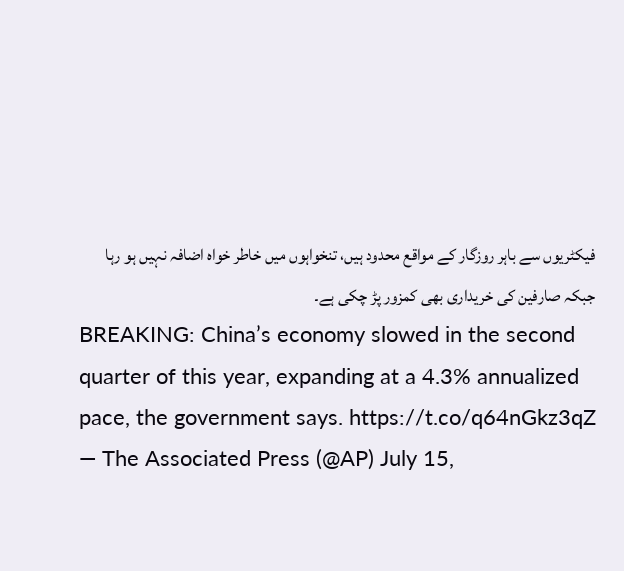فیکٹریوں سے باہر روزگار کے مواقع محدود ہیں، تنخواہوں میں خاطر خواہ اضافہ نہیں ہو رہا جبکہ صارفین کی خریداری بھی کمزور پڑ چکی ہے۔
BREAKING: China’s economy slowed in the second quarter of this year, expanding at a 4.3% annualized pace, the government says. https://t.co/q64nGkz3qZ
— The Associated Press (@AP) July 15,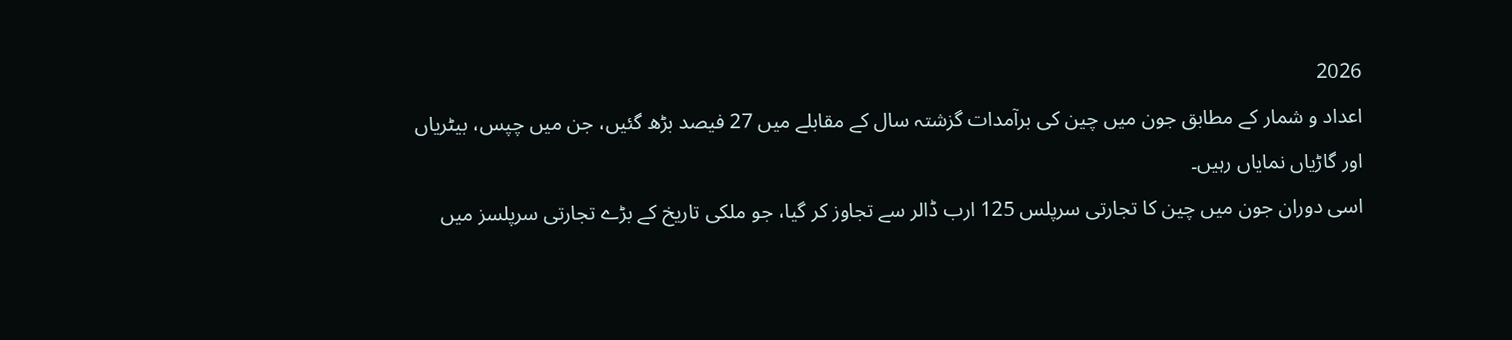2026
اعداد و شمار کے مطابق جون میں چین کی برآمدات گزشتہ سال کے مقابلے میں 27 فیصد بڑھ گئیں، جن میں چپس، بیٹریاں اور گاڑیاں نمایاں رہیں۔
اسی دوران جون میں چین کا تجارتی سرپلس 125 ارب ڈالر سے تجاوز کر گیا، جو ملکی تاریخ کے بڑے تجارتی سرپلسز میں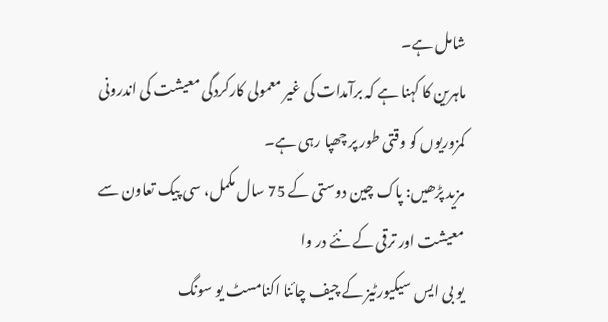شامل ہے۔
ماہرین کا کہنا ہے کہ برآمدات کی غیر معمولی کارکردگی معیشت کی اندرونی کمزوریوں کو وقتی طور پر چھپا رہی ہے۔
مزید پڑھیں: پاک چین دوستی کے 75 سال مکمل، سی پیک تعاون سے معیشت اور ترقی کے نئے در وا
یو بی ایس سیکیورٹیز کے چیف چائنا اکنامسٹ یو سونگ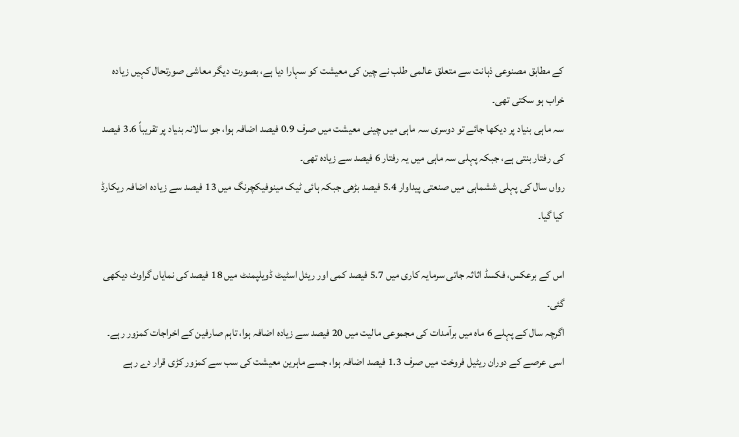کے مطابق مصنوعی ذہانت سے متعلق عالمی طلب نے چین کی معیشت کو سہارا دیا ہے، بصورت دیگر معاشی صورتحال کہیں زیادہ خراب ہو سکتی تھی۔
سہ ماہی بنیاد پر دیکھا جائے تو دوسری سہ ماہی میں چینی معیشت میں صرف 0.9 فیصد اضافہ ہوا، جو سالانہ بنیاد پر تقریباً 3.6 فیصد کی رفتار بنتی ہے، جبکہ پہلی سہ ماہی میں یہ رفتار 6 فیصد سے زیادہ تھی۔
رواں سال کی پہلی ششماہی میں صنعتی پیداوار 5.4 فیصد بڑھی جبکہ ہائی ٹیک مینوفیکچرنگ میں 13 فیصد سے زیادہ اضافہ ریکارڈ کیا گیا۔

اس کے برعکس، فکسڈ اثاثہ جاتی سرمایہ کاری میں 5.7 فیصد کمی اور ریئل اسٹیٹ ڈویلپمنٹ میں 18 فیصد کی نمایاں گراوٹ دیکھی گئی۔
اگرچہ سال کے پہلے 6 ماہ میں برآمدات کی مجموعی مالیت میں 20 فیصد سے زیادہ اضافہ ہوا، تاہم صارفین کے اخراجات کمزور رہے۔
اسی عرصے کے دوران ریٹیل فروخت میں صرف 1.3 فیصد اضافہ ہوا، جسے ماہرین معیشت کی سب سے کمزور کڑی قرار دے رہے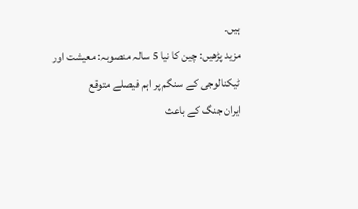ہیں۔
مزید پڑھیں: چین کا نیا 5 سالہ منصوبہ: معیشت اور ٹیکنالوجی کے سنگم پر اہم فیصلے متوقع
ایران جنگ کے باعث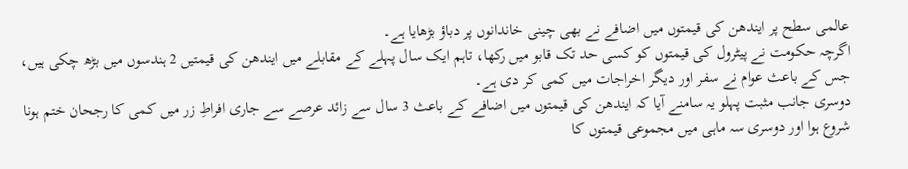عالمی سطح پر ایندھن کی قیمتوں میں اضافے نے بھی چینی خاندانوں پر دباؤ بڑھایا ہے۔
اگرچہ حکومت نے پیٹرول کی قیمتوں کو کسی حد تک قابو میں رکھا، تاہم ایک سال پہلے کے مقابلے میں ایندھن کی قیمتیں 2 ہندسوں میں بڑھ چکی ہیں، جس کے باعث عوام نے سفر اور دیگر اخراجات میں کمی کر دی ہے۔
دوسری جانب مثبت پہلو یہ سامنے آیا کہ ایندھن کی قیمتوں میں اضافے کے باعث 3 سال سے زائد عرصے سے جاری افراطِ زر میں کمی کا رجحان ختم ہونا شروع ہوا اور دوسری سہ ماہی میں مجموعی قیمتوں کا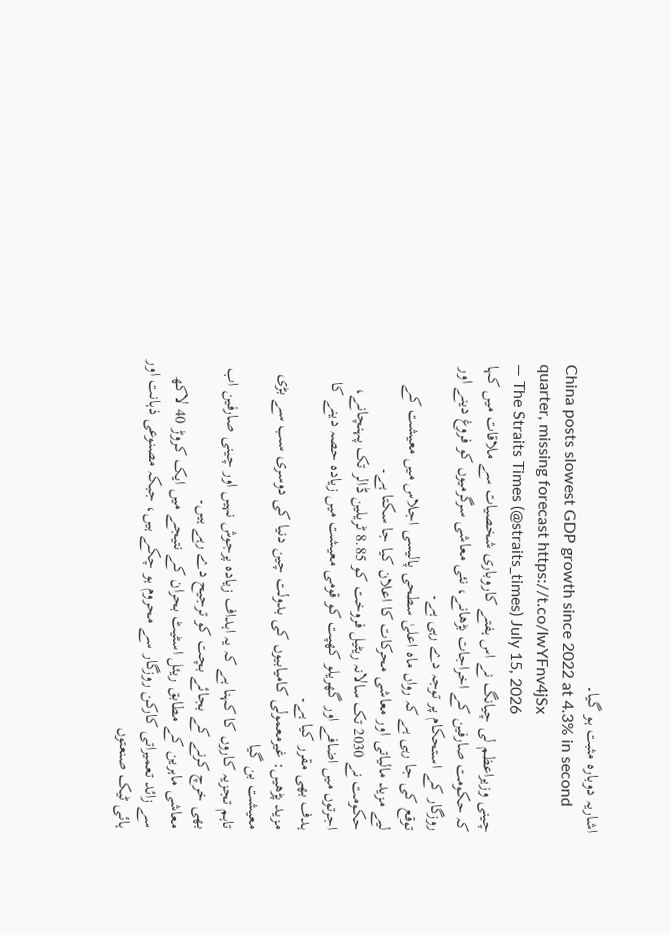اشاریہ دوبارہ مثبت ہو گیا۔
China posts slowest GDP growth since 2022 at 4.3% in second quarter, missing forecast https://t.co/IwYFnv4jSx
— The Straits Times (@straits_times) July 15, 2026
چینی وزیراعظم لی چیانگ نے اس ہفتے کاروباری شخصیات سے ملاقات میں کہا کہ حکومت صارفین کے اخراجات بڑھانے، نئی معاشی سرگرمیوں کو فروغ دینے اور روزگار کے استحکام پر توجہ دے رہی ہے۔
توقع کی جا رہی ہے کہ رواں ماہ اعلیٰ سطحی پالیسی اجلاس میں معیشت کے لیے مزید مالیاتی اور معاشی محرکات کا اعلان کیا جا سکتا ہے۔
حکومت نے 2030 تک سالانہ ریٹیل فروخت کو 8.85 ٹریلین ڈالر تک پہنچانے، اجرتوں میں اضافے اور گھریلو کھپت کو قومی معیشت میں زیادہ حصہ دینے کا ہدف بھی مقرر کیا ہے۔
مزید پڑھیں: غیرمعمولی کامیابیوں کی بدولت چین دنیا کی دوسری سب سے بڑی معیشت بن گیا
تاہم تجزیہ کاروں کا کہنا ہے کہ یہ اہداف زیادہ پرجوش نہیں اور چینی صارفین اب بھی خرچ کرنے کے بجائے بچت کو ترجیح دے رہے ہیں۔
معاشی ماہرین کے مطابق ریئل اسٹیٹ بحران کے نتیجے میں ایک کروڑ 40 لاکھ سے زائد تعمیراتی کارکن روزگار سے محروم ہو چکے ہیں، جبکہ مصنوعی ذہانت اور ہائی ٹیک صنعتوں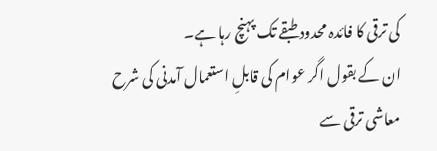کی ترقی کا فائدہ محدود طبقے تک پہنچ رہا ہے۔
ان کے بقول اگر عوام کی قابلِ استعمال آمدنی کی شرح معاشی ترقی سے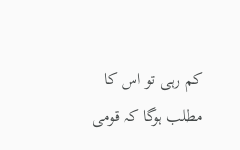کم رہی تو اس کا مطلب ہوگا کہ قومی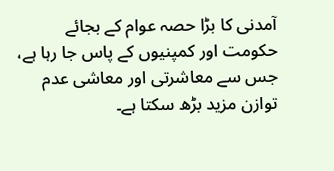آمدنی کا بڑا حصہ عوام کے بجائے حکومت اور کمپنیوں کے پاس جا رہا ہے، جس سے معاشرتی اور معاشی عدم توازن مزید بڑھ سکتا ہے۔